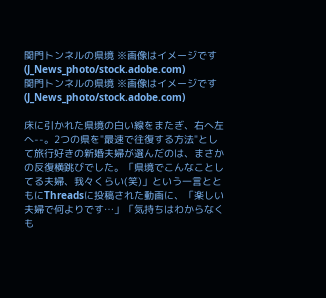関門トンネルの県境 ※画像はイメージです(J_News_photo/stock.adobe.com)
関門トンネルの県境 ※画像はイメージです(J_News_photo/stock.adobe.com)

床に引かれた県境の白い線をまたぎ、右へ左へ--。2つの県を"最速で往復する方法"として旅行好きの新婚夫婦が選んだのは、まさかの反復横跳びでした。「県境でこんなことしてる夫婦、我々くらい(笑)」という一言とともにThreadsに投稿された動画に、「楽しい夫婦で何よりです…」「気持ちはわからなくも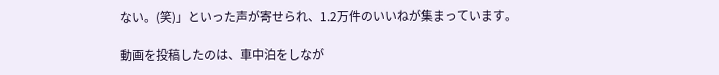ない。(笑)」といった声が寄せられ、1.2万件のいいねが集まっています。

動画を投稿したのは、車中泊をしなが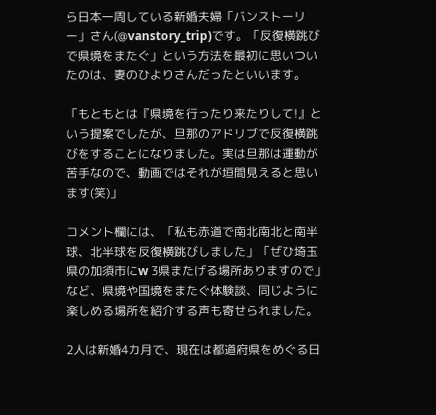ら日本一周している新婚夫婦「バンストーリー」さん(@vanstory_trip)です。「反復横跳びで県境をまたぐ」という方法を最初に思いついたのは、妻のひよりさんだったといいます。

「もともとは『県境を行ったり来たりして!』という提案でしたが、旦那のアドリブで反復横跳びをすることになりました。実は旦那は運動が苦手なので、動画ではそれが垣間見えると思います(笑)」

コメント欄には、「私も赤道で南北南北と南半球、北半球を反復横跳びしました」「ぜひ埼玉県の加須市にw 3県またげる場所ありますので」など、県境や国境をまたぐ体験談、同じように楽しめる場所を紹介する声も寄せられました。

2人は新婚4カ月で、現在は都道府県をめぐる日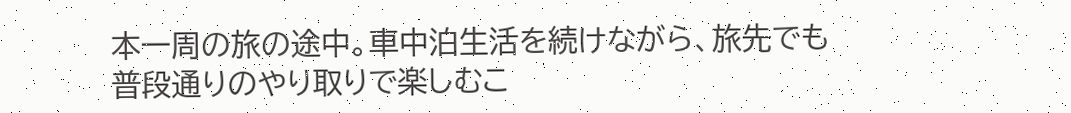本一周の旅の途中。車中泊生活を続けながら、旅先でも普段通りのやり取りで楽しむこ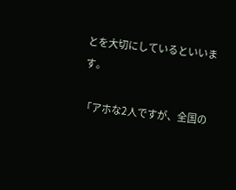とを大切にしているといいます。

「アホな2人ですが、全国の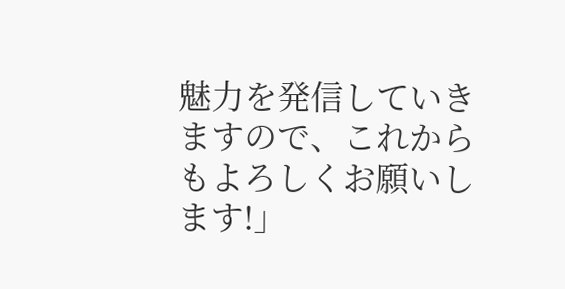魅力を発信していきますので、これからもよろしくお願いします!」